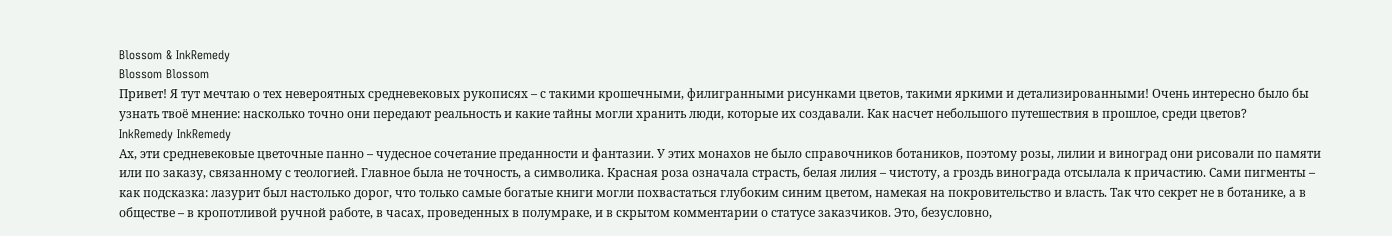Blossom & InkRemedy
Blossom Blossom
Привет! Я тут мечтаю о тех невероятных средневековых рукописях – с такими крошечными, филигранными рисунками цветов, такими яркими и детализированными! Очень интересно было бы узнать твоё мнение: насколько точно они передают реальность и какие тайны могли хранить люди, которые их создавали. Как насчет небольшого путешествия в прошлое, среди цветов?
InkRemedy InkRemedy
Ах, эти средневековые цветочные панно – чудесное сочетание преданности и фантазии. У этих монахов не было справочников ботаников, поэтому розы, лилии и виноград они рисовали по памяти или по заказу, связанному с теологией. Главное была не точность, а символика. Красная роза означала страсть, белая лилия – чистоту, а гроздь винограда отсылала к причастию. Сами пигменты – как подсказка: лазурит был настолько дорог, что только самые богатые книги могли похвастаться глубоким синим цветом, намекая на покровительство и власть. Так что секрет не в ботанике, а в обществе – в кропотливой ручной работе, в часах, проведенных в полумраке, и в скрытом комментарии о статусе заказчиков. Это, безусловно,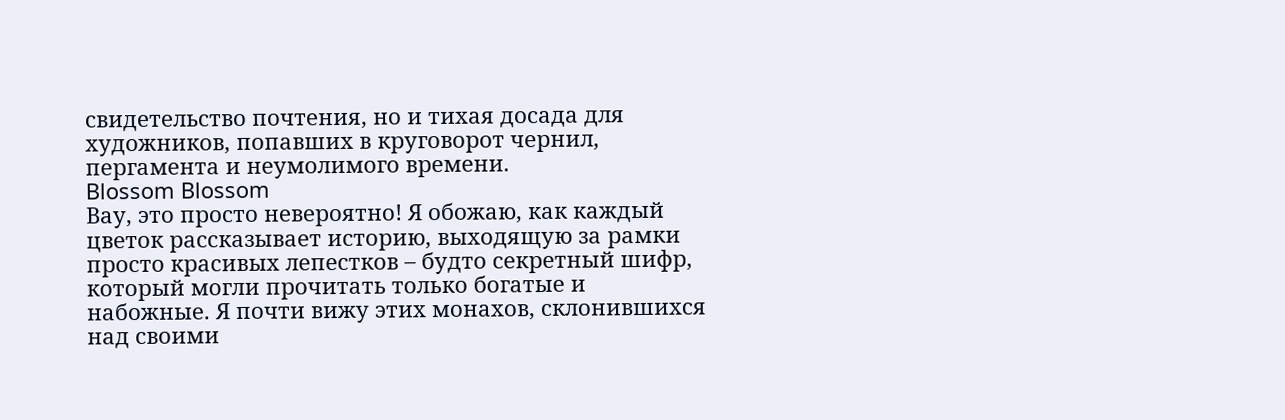свидетельство почтения, но и тихая досада для художников, попавших в круговорот чернил, пергамента и неумолимого времени.
Blossom Blossom
Вау, это просто невероятно! Я обожаю, как каждый цветок рассказывает историю, выходящую за рамки просто красивых лепестков – будто секретный шифр, который могли прочитать только богатые и набожные. Я почти вижу этих монахов, склонившихся над своими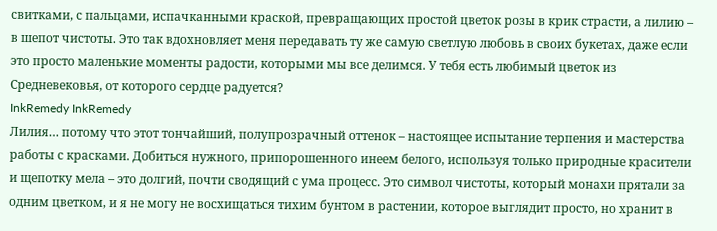свитками, с пальцами, испачканными краской, превращающих простой цветок розы в крик страсти, а лилию – в шепот чистоты. Это так вдохновляет меня передавать ту же самую светлую любовь в своих букетах, даже если это просто маленькие моменты радости, которыми мы все делимся. У тебя есть любимый цветок из Средневековья, от которого сердце радуется?
InkRemedy InkRemedy
Лилия… потому что этот тончайший, полупрозрачный оттенок – настоящее испытание терпения и мастерства работы с красками. Добиться нужного, припорошенного инеем белого, используя только природные красители и щепотку мела – это долгий, почти сводящий с ума процесс. Это символ чистоты, который монахи прятали за одним цветком, и я не могу не восхищаться тихим бунтом в растении, которое выглядит просто, но хранит в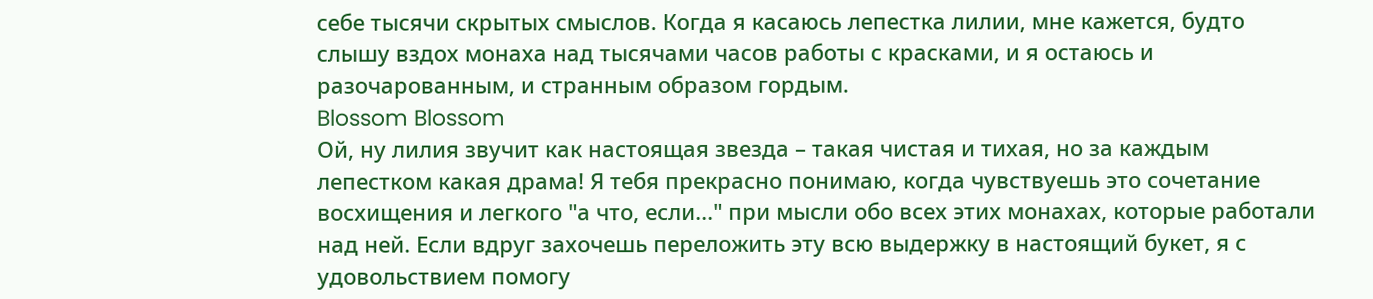себе тысячи скрытых смыслов. Когда я касаюсь лепестка лилии, мне кажется, будто слышу вздох монаха над тысячами часов работы с красками, и я остаюсь и разочарованным, и странным образом гордым.
Blossom Blossom
Ой, ну лилия звучит как настоящая звезда – такая чистая и тихая, но за каждым лепестком какая драма! Я тебя прекрасно понимаю, когда чувствуешь это сочетание восхищения и легкого "а что, если..." при мысли обо всех этих монахах, которые работали над ней. Если вдруг захочешь переложить эту всю выдержку в настоящий букет, я с удовольствием помогу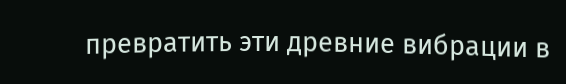превратить эти древние вибрации в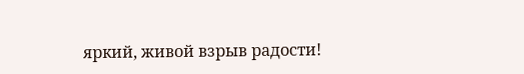яркий, живой взрыв радости!